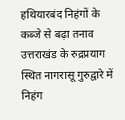हथियारबंद निहंगों के कब्जे से बढ़ा तनाव
उत्तराखंड के रुद्रप्रयाग स्थित नागरासू गुरुद्वारे में निहंग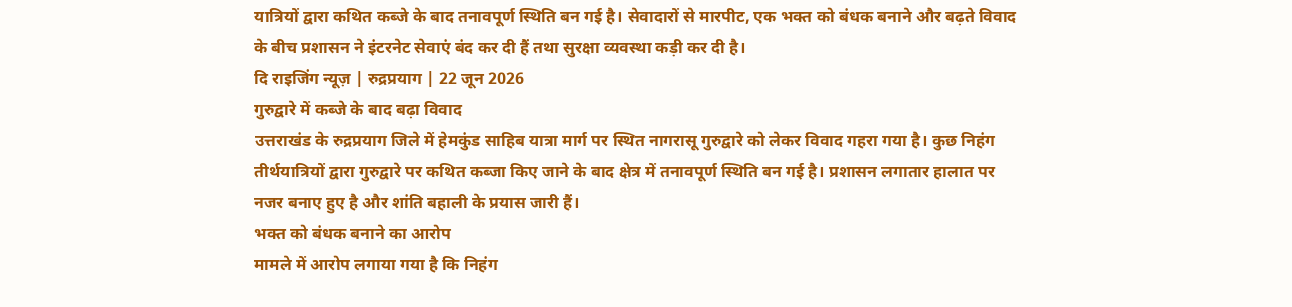यात्रियों द्वारा कथित कब्जे के बाद तनावपूर्ण स्थिति बन गई है। सेवादारों से मारपीट, एक भक्त को बंधक बनाने और बढ़ते विवाद के बीच प्रशासन ने इंटरनेट सेवाएं बंद कर दी हैं तथा सुरक्षा व्यवस्था कड़ी कर दी है।
दि राइजिंग न्यूज़ | रुद्रप्रयाग | 22 जून 2026
गुरुद्वारे में कब्जे के बाद बढ़ा विवाद
उत्तराखंड के रुद्रप्रयाग जिले में हेमकुंड साहिब यात्रा मार्ग पर स्थित नागरासू गुरुद्वारे को लेकर विवाद गहरा गया है। कुछ निहंग तीर्थयात्रियों द्वारा गुरुद्वारे पर कथित कब्जा किए जाने के बाद क्षेत्र में तनावपूर्ण स्थिति बन गई है। प्रशासन लगातार हालात पर नजर बनाए हुए है और शांति बहाली के प्रयास जारी हैं।
भक्त को बंधक बनाने का आरोप
मामले में आरोप लगाया गया है कि निहंग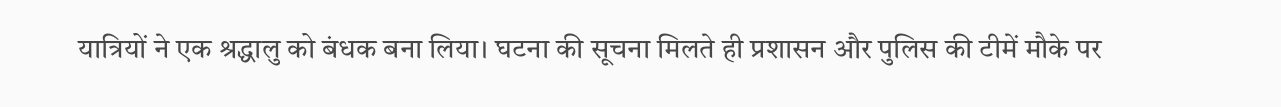यात्रियों ने एक श्रद्धालु को बंधक बना लिया। घटना की सूचना मिलते ही प्रशासन और पुलिस की टीमें मौके पर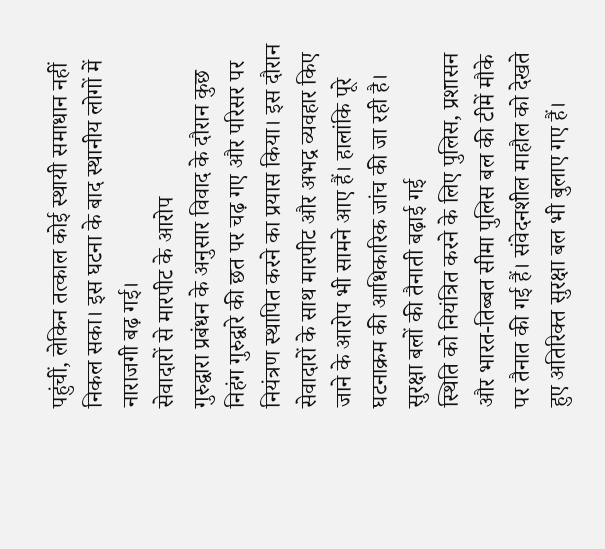पहुंचीं, लेकिन तत्काल कोई स्थायी समाधान नहीं निकल सका। इस घटना के बाद स्थानीय लोगों में नाराजगी बढ़ गई।
सेवादारों से मारपीट के आरोप
गुरुद्वारा प्रबंधन के अनुसार विवाद के दौरान कुछ निहंग गुरुद्वारे की छत पर चढ़ गए और परिसर पर नियंत्रण स्थापित करने का प्रयास किया। इस दौरान सेवादारों के साथ मारपीट और अभद्र व्यवहार किए जाने के आरोप भी सामने आए हैं। हालांकि पूरे घटनाक्रम की आधिकारिक जांच की जा रही है।
सुरक्षा बलों की तैनाती बढ़ाई गई
स्थिति को नियंत्रित करने के लिए पुलिस, प्रशासन और भारत-तिब्बत सीमा पुलिस बल की टीमें मौके पर तैनात की गई हैं। संवेदनशील माहौल को देखते हुए अतिरिक्त सुरक्षा बल भी बुलाए गए हैं।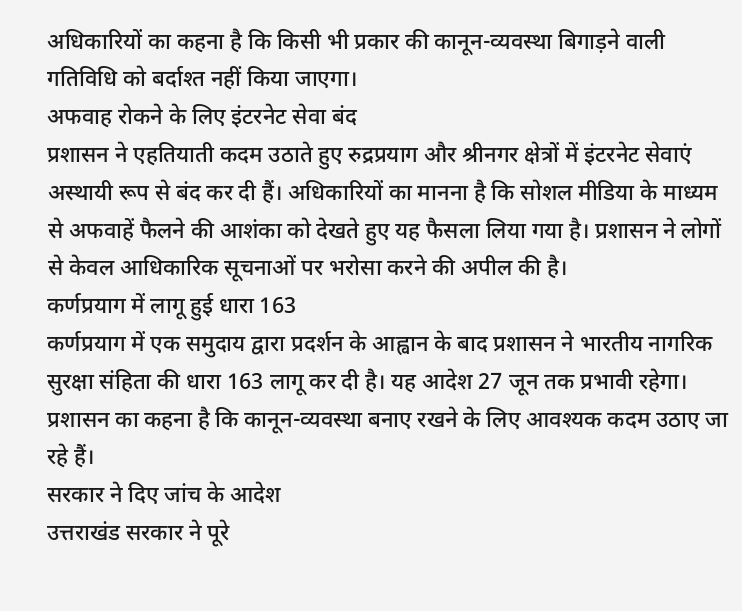अधिकारियों का कहना है कि किसी भी प्रकार की कानून-व्यवस्था बिगाड़ने वाली गतिविधि को बर्दाश्त नहीं किया जाएगा।
अफवाह रोकने के लिए इंटरनेट सेवा बंद
प्रशासन ने एहतियाती कदम उठाते हुए रुद्रप्रयाग और श्रीनगर क्षेत्रों में इंटरनेट सेवाएं अस्थायी रूप से बंद कर दी हैं। अधिकारियों का मानना है कि सोशल मीडिया के माध्यम से अफवाहें फैलने की आशंका को देखते हुए यह फैसला लिया गया है। प्रशासन ने लोगों से केवल आधिकारिक सूचनाओं पर भरोसा करने की अपील की है।
कर्णप्रयाग में लागू हुई धारा 163
कर्णप्रयाग में एक समुदाय द्वारा प्रदर्शन के आह्वान के बाद प्रशासन ने भारतीय नागरिक सुरक्षा संहिता की धारा 163 लागू कर दी है। यह आदेश 27 जून तक प्रभावी रहेगा। प्रशासन का कहना है कि कानून-व्यवस्था बनाए रखने के लिए आवश्यक कदम उठाए जा रहे हैं।
सरकार ने दिए जांच के आदेश
उत्तराखंड सरकार ने पूरे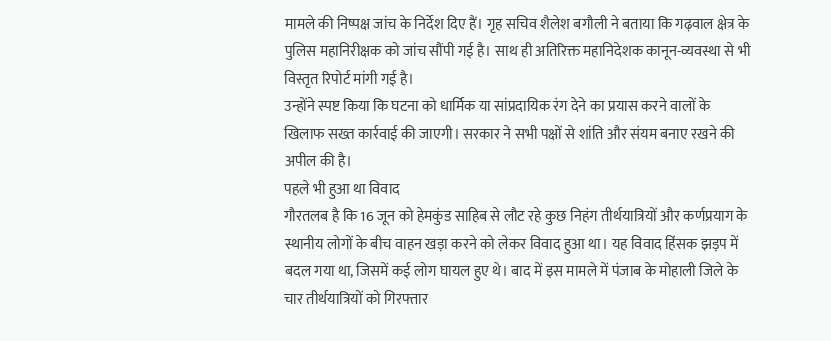मामले की निष्पक्ष जांच के निर्देश दिए हैं। गृह सचिव शैलेश बगौली ने बताया कि गढ़वाल क्षेत्र के पुलिस महानिरीक्षक को जांच सौंपी गई है। साथ ही अतिरिक्त महानिदेशक कानून-व्यवस्था से भी विस्तृत रिपोर्ट मांगी गई है।
उन्होंने स्पष्ट किया कि घटना को धार्मिक या सांप्रदायिक रंग देने का प्रयास करने वालों के खिलाफ सख्त कार्रवाई की जाएगी। सरकार ने सभी पक्षों से शांति और संयम बनाए रखने की अपील की है।
पहले भी हुआ था विवाद
गौरतलब है कि 16 जून को हेमकुंड साहिब से लौट रहे कुछ निहंग तीर्थयात्रियों और कर्णप्रयाग के स्थानीय लोगों के बीच वाहन खड़ा करने को लेकर विवाद हुआ था। यह विवाद हिंसक झड़प में बदल गया था, जिसमें कई लोग घायल हुए थे। बाद में इस मामले में पंजाब के मोहाली जिले के चार तीर्थयात्रियों को गिरफ्तार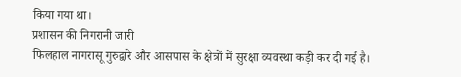किया गया था।
प्रशासन की निगरानी जारी
फिलहाल नागरासू गुरुद्वारे और आसपास के क्षेत्रों में सुरक्षा व्यवस्था कड़ी कर दी गई है।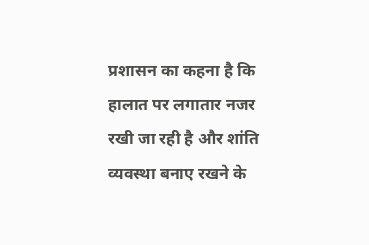प्रशासन का कहना है कि हालात पर लगातार नजर रखी जा रही है और शांति व्यवस्था बनाए रखने के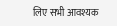लिए सभी आवश्यक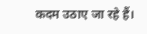कदम उठाए जा रहे हैं।